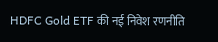HDFC Gold ETF की नई निवेश रणनीति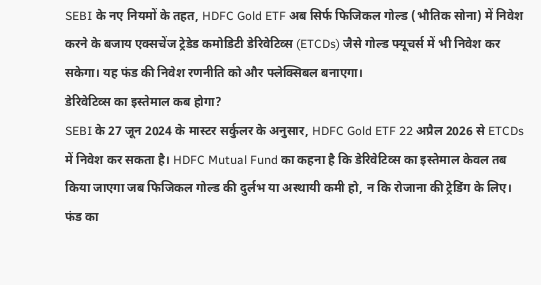SEBI के नए नियमों के तहत, HDFC Gold ETF अब सिर्फ फिजिकल गोल्ड (भौतिक सोना) में निवेश करने के बजाय एक्सचेंज ट्रेडेड कमोडिटी डेरिवेटिव्स (ETCDs) जैसे गोल्ड फ्यूचर्स में भी निवेश कर सकेगा। यह फंड की निवेश रणनीति को और फ्लेक्सिबल बनाएगा।
डेरिवेटिव्स का इस्तेमाल कब होगा?
SEBI के 27 जून 2024 के मास्टर सर्कुलर के अनुसार, HDFC Gold ETF 22 अप्रैल 2026 से ETCDs में निवेश कर सकता है। HDFC Mutual Fund का कहना है कि डेरिवेटिव्स का इस्तेमाल केवल तब किया जाएगा जब फिजिकल गोल्ड की दुर्लभ या अस्थायी कमी हो, न कि रोजाना की ट्रेडिंग के लिए। फंड का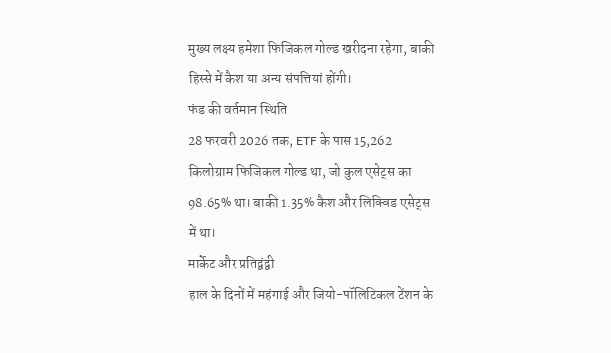मुख्य लक्ष्य हमेशा फिजिकल गोल्ड खरीदना रहेगा, बाकी हिस्से में कैश या अन्य संपत्तियां होंगी।
फंड की वर्तमान स्थिति
28 फरवरी 2026 तक, ETF के पास 15,262 किलोग्राम फिजिकल गोल्ड था, जो कुल एसेट्स का 98.65% था। बाकी 1.35% कैश और लिक्विड एसेट्स में था।
मार्केट और प्रतिद्वंद्वी
हाल के दिनों में महंगाई और जियो-पॉलिटिकल टेंशन के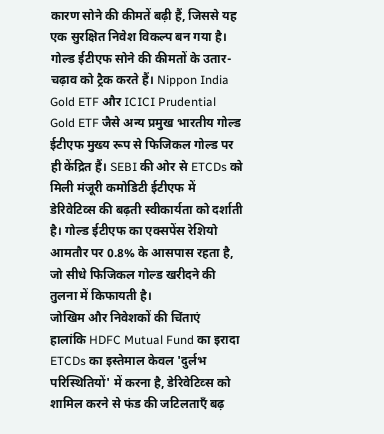कारण सोने की कीमतें बढ़ी हैं, जिससे यह एक सुरक्षित निवेश विकल्प बन गया है। गोल्ड ईटीएफ सोने की कीमतों के उतार-चढ़ाव को ट्रैक करते हैं। Nippon India Gold ETF और ICICI Prudential Gold ETF जैसे अन्य प्रमुख भारतीय गोल्ड ईटीएफ मुख्य रूप से फिजिकल गोल्ड पर ही केंद्रित हैं। SEBI की ओर से ETCDs को मिली मंजूरी कमोडिटी ईटीएफ में डेरिवेटिव्स की बढ़ती स्वीकार्यता को दर्शाती है। गोल्ड ईटीएफ का एक्सपेंस रेशियो आमतौर पर 0.8% के आसपास रहता है, जो सीधे फिजिकल गोल्ड खरीदने की तुलना में किफायती है।
जोखिम और निवेशकों की चिंताएं
हालांकि HDFC Mutual Fund का इरादा ETCDs का इस्तेमाल केवल 'दुर्लभ परिस्थितियों' में करना है, डेरिवेटिव्स को शामिल करने से फंड की जटिलताएँ बढ़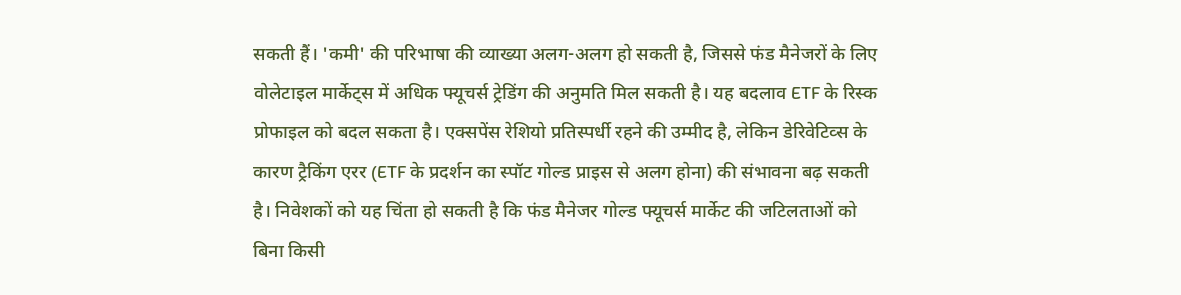सकती हैं। 'कमी' की परिभाषा की व्याख्या अलग-अलग हो सकती है, जिससे फंड मैनेजरों के लिए वोलेटाइल मार्केट्स में अधिक फ्यूचर्स ट्रेडिंग की अनुमति मिल सकती है। यह बदलाव ETF के रिस्क प्रोफाइल को बदल सकता है। एक्सपेंस रेशियो प्रतिस्पर्धी रहने की उम्मीद है, लेकिन डेरिवेटिव्स के कारण ट्रैकिंग एरर (ETF के प्रदर्शन का स्पॉट गोल्ड प्राइस से अलग होना) की संभावना बढ़ सकती है। निवेशकों को यह चिंता हो सकती है कि फंड मैनेजर गोल्ड फ्यूचर्स मार्केट की जटिलताओं को बिना किसी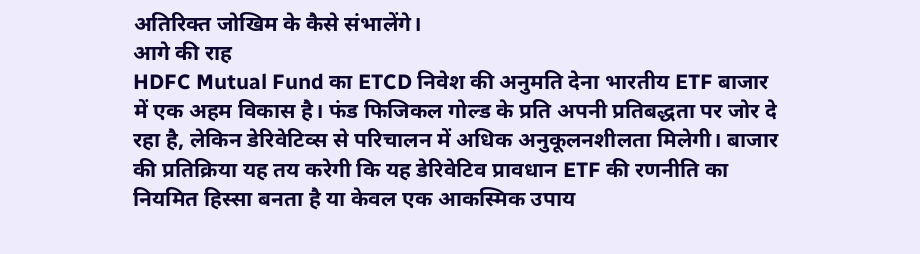अतिरिक्त जोखिम के कैसे संभालेंगे।
आगे की राह
HDFC Mutual Fund का ETCD निवेश की अनुमति देना भारतीय ETF बाजार में एक अहम विकास है। फंड फिजिकल गोल्ड के प्रति अपनी प्रतिबद्धता पर जोर दे रहा है, लेकिन डेरिवेटिव्स से परिचालन में अधिक अनुकूलनशीलता मिलेगी। बाजार की प्रतिक्रिया यह तय करेगी कि यह डेरिवेटिव प्रावधान ETF की रणनीति का नियमित हिस्सा बनता है या केवल एक आकस्मिक उपाय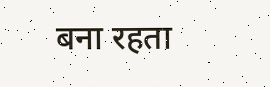बना रहता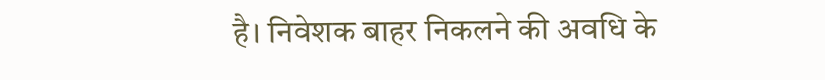है। निवेशक बाहर निकलने की अवधि के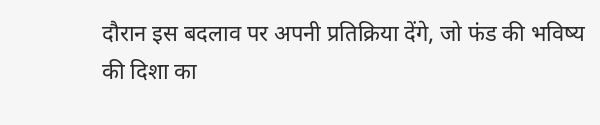दौरान इस बदलाव पर अपनी प्रतिक्रिया देंगे, जो फंड की भविष्य की दिशा का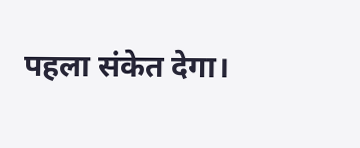पहला संकेत देगा।